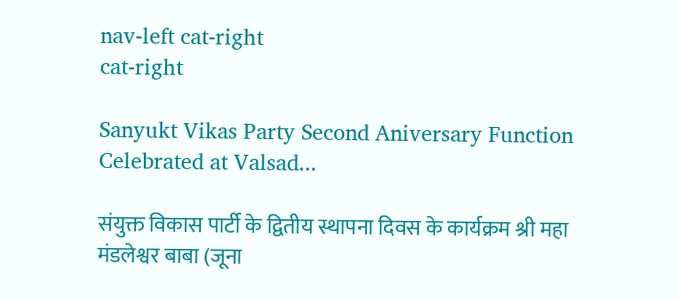nav-left cat-right
cat-right

Sanyukt Vikas Party Second Aniversary Function Celebrated at Valsad...

संयुक्त विकास पार्टी के द्वितीय स्थापना दिवस के कार्यक्रम श्री महा मंडलेश्वर बाबा (जूना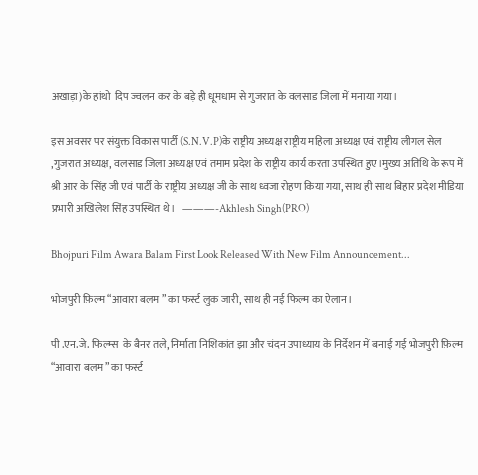अखाड़ा)के हांथो  दिप ज्वलन कर के बड़े ही धूमधाम से गुजरात के वलसाड जिला में मनाया गया।

इस अवसर पर संयुक्त विकास पार्टी (S.N.V.P)के राष्ट्रीय अध्यक्ष राष्ट्रीय महिला अध्यक्ष एवं राष्ट्रीय लीगल सेल ,गुजरात अध्यक्ष, वलसाड जिला अध्यक्ष एवं तमाम प्रदेश के राष्ट्रीय कार्य करता उपस्थित हुए।मुख्य अतिथि के रूप में श्री आर के सिंह जी एवं पार्टी के राष्ट्रीय अध्यक्ष जी के साथ ध्वजा रोहण किया गया, साथ ही साथ बिहार प्रदेश मीडिया प्रभारी अखिलेश सिंह उपस्थित थे।   ———-Akhlesh Singh(PRO)

Bhojpuri Film Awara Balam First Look Released With New Film Announcement...

भोजपुरी फ़िल्म “आवारा बलम ” का फर्स्ट लुक जारी, साथ ही नई फिल्म का ऐलान।

पी .एन.जे. फिल्म्स  के बैनर तले, निर्माता निशिकांत झा और चंदन उपाध्याय के निर्देशन में बनाई गई भोजपुरी फ़िल्म “आवारा बलम” का फर्स्ट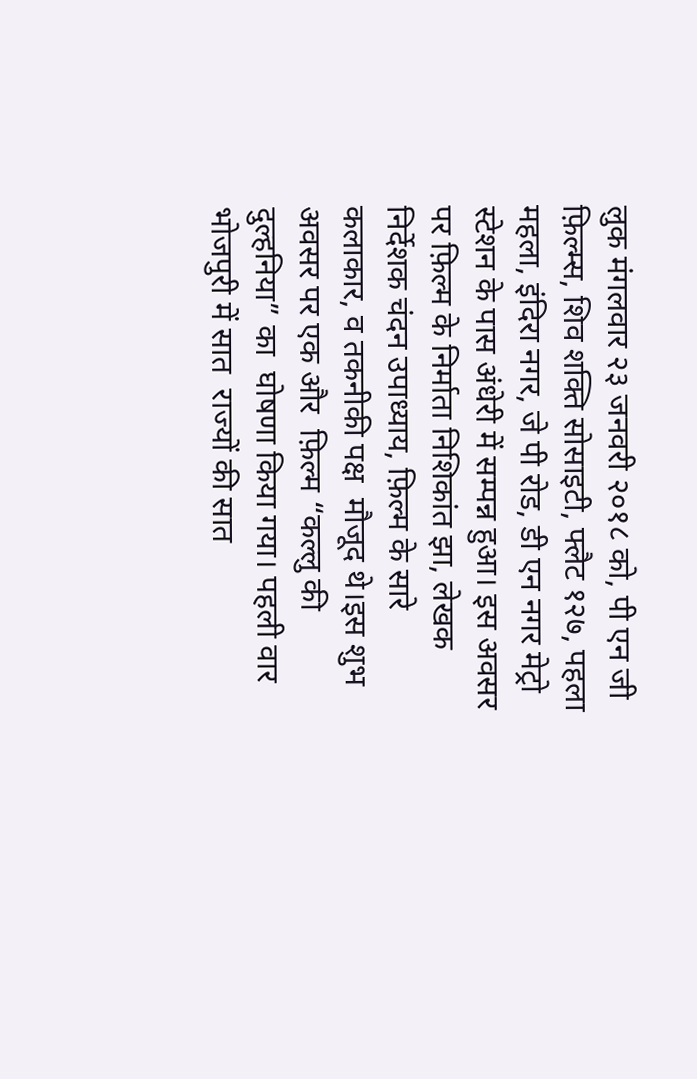लुक मंगलवार २३ जनवरी २०१८ को, पी एन जी फ़िल्म्स, शिव शक्ति सोसाइटी, फ्लैट १२७, पहला महला, इंदिरा नगर, जे पी रोड, डी एन नगर मेट्रो स्टेशन के पास अंधेरी में सम्पन्न हुआ। इस अवसर पर फ़िल्म के निर्माता निशिकांत झा, लेखक निर्देशक चंदन उपाध्याय, फ़िल्म के सारे कलाकार, व तकनीकी पक्ष  मौजूद थे।इस शुभ अवसर पर एक और  फ़िल्म “कल्लु की दुल्हनिया” का  घोषणा किया गया। पहली वार भोजपुरी में सात  राज्यों की सात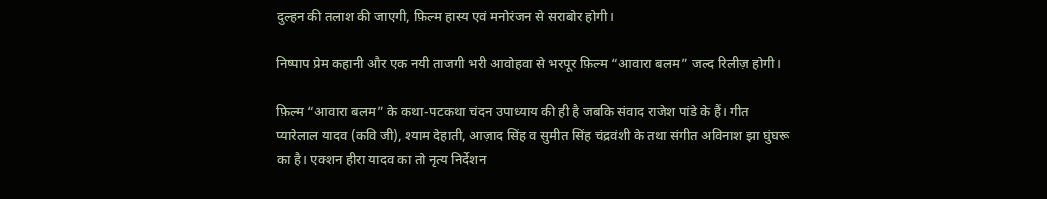दुल्हन की तलाश की जाएगी, फ़िल्म हास्य एवं मनोरंजन से सराबोर होगी।

निष्पाप प्रेम कहानी और एक नयी ताजगी भरी आवोहवा से भरपूर फ़िल्म “आवारा बलम” जल्द रिलीज़ होगी।

फ़िल्म “आवारा बलम” के कथा-पटकथा चंदन उपाध्याय की ही है जबकि संवाद राजेश पांडे के हैं। गीत प्यारेलाल यादव (कवि जी), श्याम देहाती, आज़ाद सिंह व सुमीत सिंह चंद्रवंशी के तथा संगीत अविनाश झा घुंघरू का है। एक्शन हीरा यादव का तो नृत्य निर्देशन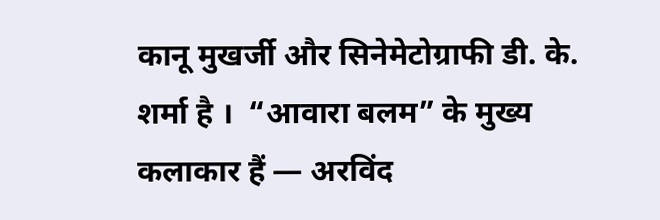कानू मुखर्जी और सिनेमेटोग्राफी डी. के. शर्मा है ।  “आवारा बलम” के मुख्य कलाकार हैं — अरविंद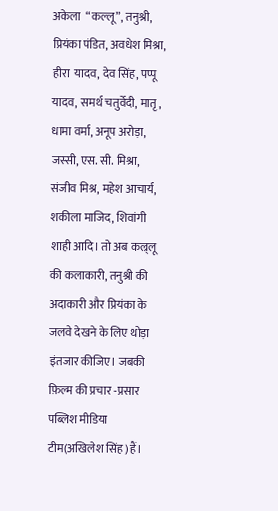अकेला  “कल्लू”, तनुश्री, प्रियंका पंडित, अवधेश मिश्रा, हीरा  यादव, देव सिंह, पप्पू यादव, समर्थ चतुर्वेदी, मातृ, धामा वर्मा, अनूप अरोड़ा, जस्सी, एस. सी. मिश्रा, संजीव मिश्र, महेश आचार्य, शकीला माजिद, शिवांगी शाही आदि। तो अब कल्र्लू की कलाकारी, तनुश्री की अदाकारी और प्रियंका के जलवे देखने के लिए थोड़ा इंतजार कीजिए। जबकी फ़िल्म की प्रचार -प्रसार पब्लिश मीडिया टीम(अखिलेश सिंह )हैं।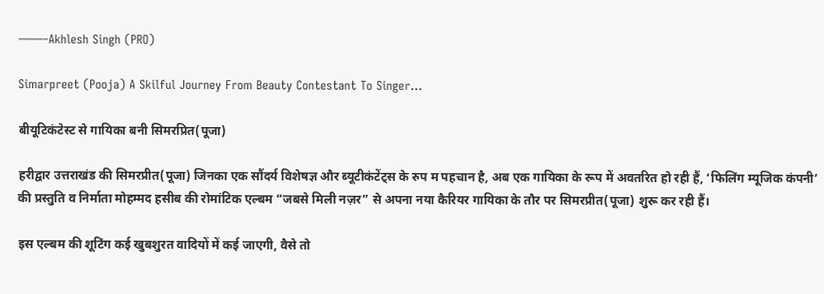——–Akhlesh Singh (PRO)

Simarpreet (Pooja) A Skilful Journey From Beauty Contestant To Singer...

बीयूटिकंटेस्ट से गायिका बनी सिमरप्रित(पूजा)

हरीद्वार उत्तराखंड की सिमरप्रीत(पूजा) जिनका एक सौंदर्य विशेषज्ञ और ब्यूटीकंटेंट्स के रुप म पहचान है, अब एक गायिका के रूप में अवतरित हो रही हैं, ‘फिलिंग म्यूजिक कंपनी’ की प्रस्तुति व निर्माता मोहम्मद हसीब की रोमांटिक एल्बम “जबसे मिली नज़र” से अपना नया कैरियर गायिका के तौर पर सिमरप्रीत(पूजा) शुरू कर रही हैं।

इस एल्बम की शूटिंग कई खुबशुरत वादियों में कई जाएगी, वैसे तो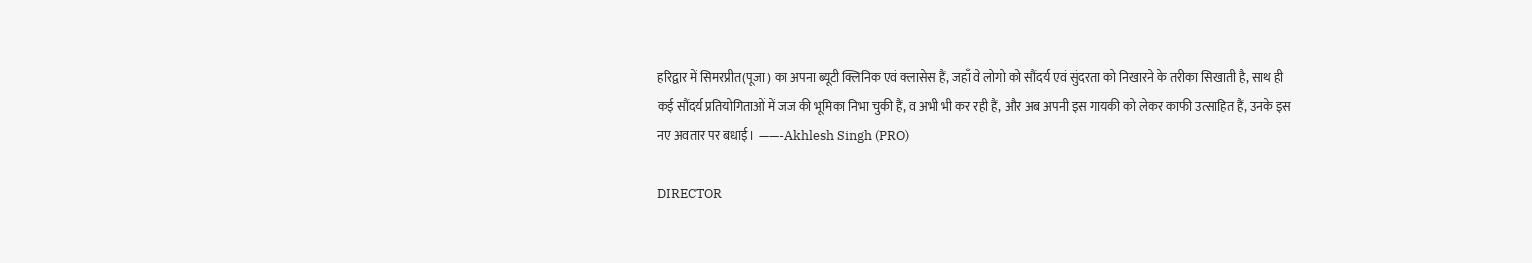हरिद्वार में सिमरप्रीत(पूजा) का अपना ब्यूटी क्लिनिक एवं क्लासेस हैं, जहाँ वे लोगो को सौंदर्य एवं सुंदरता को निखारने के तरीका सिखाती है, साथ ही कई सौंदर्य प्रतियोगिताओं में जज की भूमिका निभा चुकी हैं, व अभी भी कर रही हैं, और अब अपनी इस गायकी को लेकर काफी उत्साहित हैं, उनके इस नए अवतार पर बधाई।  ——-Akhlesh Singh (PRO)

DIRECTOR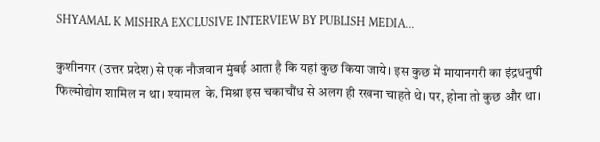SHYAMAL K MISHRA EXCLUSIVE INTERVIEW BY PUBLISH MEDIA...

कुशीनगर (उत्तर प्रदेश) से एक नौजवान मुंबई आता है कि यहां कुछ किया जाये। इस कुछ में मायानगरी का इंद्रधनुषी फिल्मोद्योग शामिल न था। श्यामल  के. मिश्रा इस चकाचौंध से अलग ही रखना चाहते थे। पर, होना तो कुछ और था।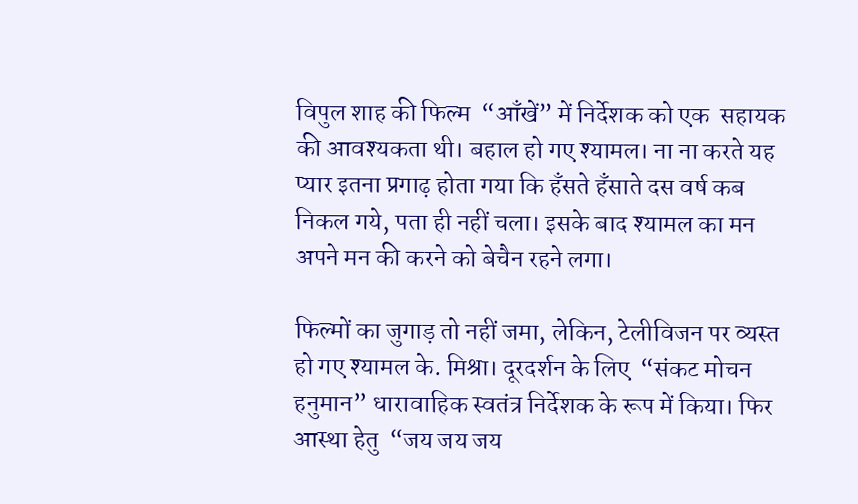विपुल शाह की फिल्म  “आँखें” में निर्देशक को एक  सहायक की आवश्यकता थी। बहाल हो गए श्यामल। ना ना करते यह प्यार इतना प्रगाढ़ होता गया कि हँसते हँसाते दस वर्ष कब निकल गये, पता ही नहीं चला। इसके बाद श्यामल का मन अपने मन की करने को बेचैन रहने लगा।

फिल्मों का जुगाड़ तो नहीं जमा, लेकिन, टेलीविजन पर व्यस्त हो गए श्यामल के. मिश्रा। दूरदर्शन के लिए  “संकट मोचन हनुमान” धारावाहिक स्वतंत्र निर्देशक के रूप में किया। फिर आस्था हेतु  “जय जय जय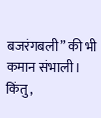बजरंगबली” की भी कमान संभाली। किंतु,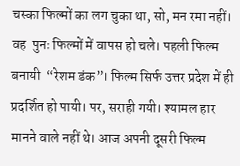चस्का फिल्मों का लग चुका था, सो, मन रमा नहीं। वह  पुनः फिल्मों में वापस हो चले। पहली फिल्म बनायी  “रेशम डंक”। फिल्म सिर्फ उत्तर प्रदेश में ही प्रदर्शित हो पायी। पर, सराही गयी। श्यामल हार मानने वाले नहीं थे। आज अपनी दूसरी फिल्म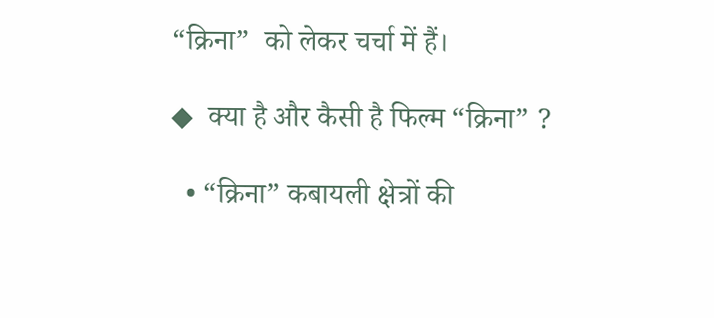“क्रिना”  को लेकर चर्चा में हैं।

◆  क्या है और कैसी है फिल्म “क्रिना” ?

  • “क्रिना” कबायली क्षेत्रों की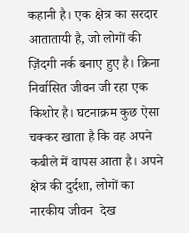कहानी है। एक क्षेत्र का सरदार आतातायी है, जो लोगों की ज़िंदगी नर्क बनाए हुए है। क्रिना निर्वासित जीवन जी रहा एक किशोर है। घटनाक्रम कुछ ऐसा चक्कर खाता है कि वह अपने कबीले में वापस आता है। अपने क्षेत्र की दुर्दशा, लोगों का नारकीय जीवन  देख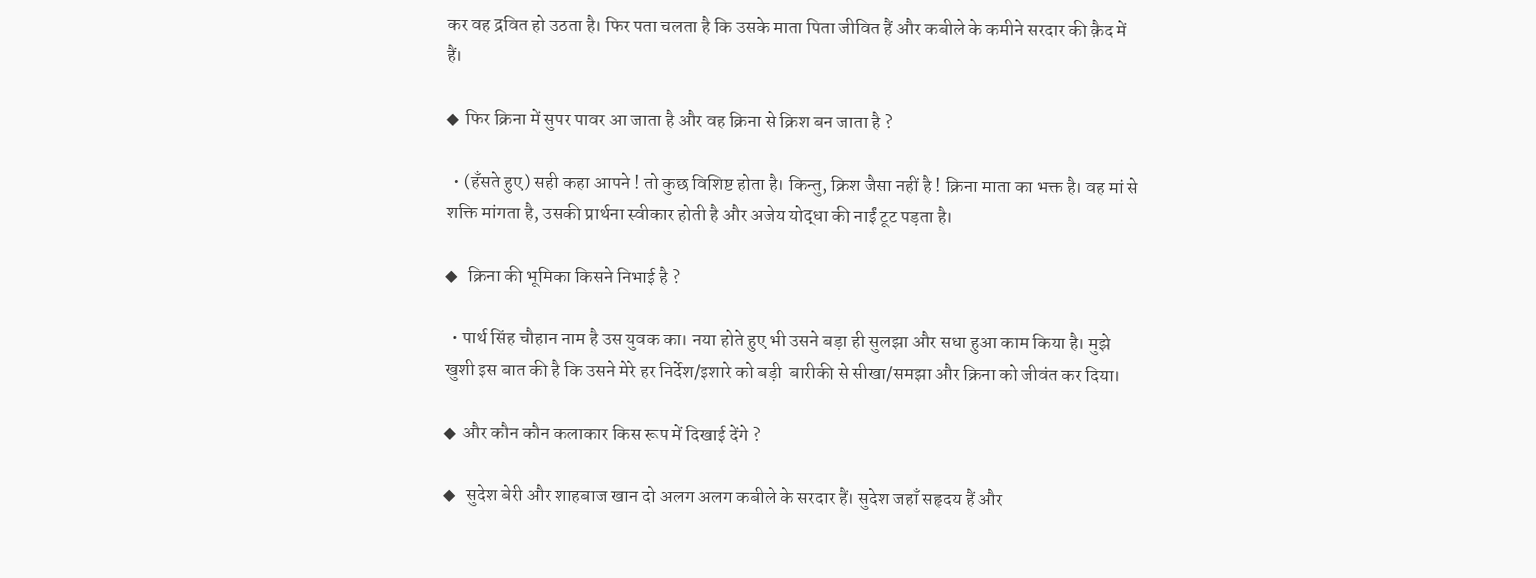कर वह द्रवित हो उठता है। फिर पता चलता है कि उसके माता पिता जीवित हैं और कबीले के कमीने सरदार की क़ैद में हैं।

◆  फिर क्रिना में सुपर पावर आ जाता है और वह क्रिना से क्रिश बन जाता है ?

  • (हँसते हुए) सही कहा आपने ! तो कुछ विशिष्ट होता है। किन्तु, क्रिश जैसा नहीं है ! क्रिना माता का भक्त है। वह मां से शक्ति मांगता है, उसकी प्रार्थना स्वीकार होती है और अजेय योद्धा की नाईं टूट पड़ता है।

◆   क्रिना की भूमिका किसने निभाई है ?

  • पार्थ सिंह चौहान नाम है उस युवक का। नया होते हुए भी उसने बड़ा ही सुलझा और सधा हुआ काम किया है। मुझे  खुशी इस बात की है कि उसने मेरे हर निर्देश/इशारे को बड़ी  बारीकी से सीखा/समझा और क्रिना को जीवंत कर दिया।

◆  और कौन कौन कलाकार किस रूप में दिखाई देंगे ?

◆   सुदेश बेरी और शाहबाज खान दो अलग अलग कबीले के सरदार हैं। सुदेश जहाँ सहृदय हैं और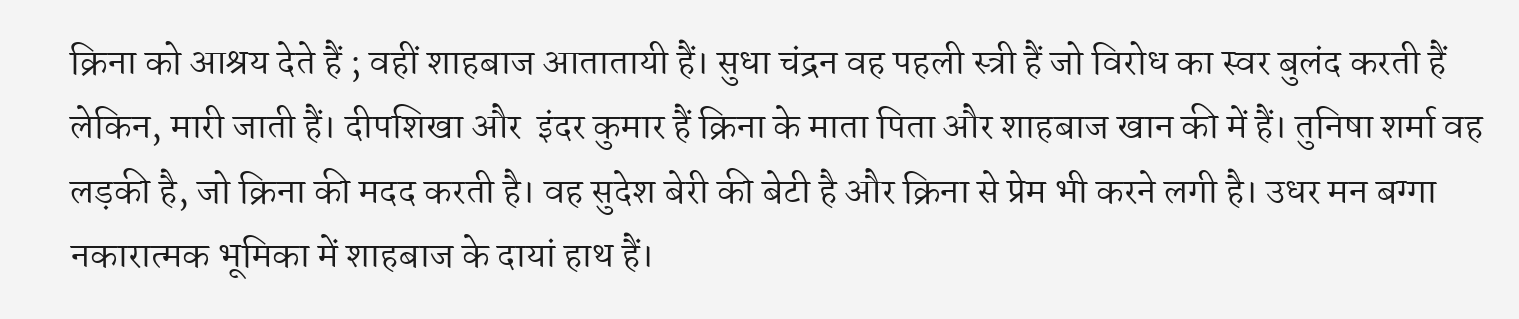क्रिना को आश्रय देते हैं ; वहीं शाहबाज आतातायी हैं। सुधा चंद्रन वह पहली स्त्री हैं जो विरोध का स्वर बुलंद करती हैं लेकिन, मारी जाती हैं। दीपशिखा और  इंदर कुमार हैं क्रिना के माता पिता और शाहबाज खान की में हैं। तुनिषा शर्मा वह लड़की है, जो क्रिना की मदद करती है। वह सुदेश बेरी की बेटी है और क्रिना से प्रेम भी करने लगी है। उधर मन बग्गा नकारात्मक भूमिका में शाहबाज के दायां हाथ हैं।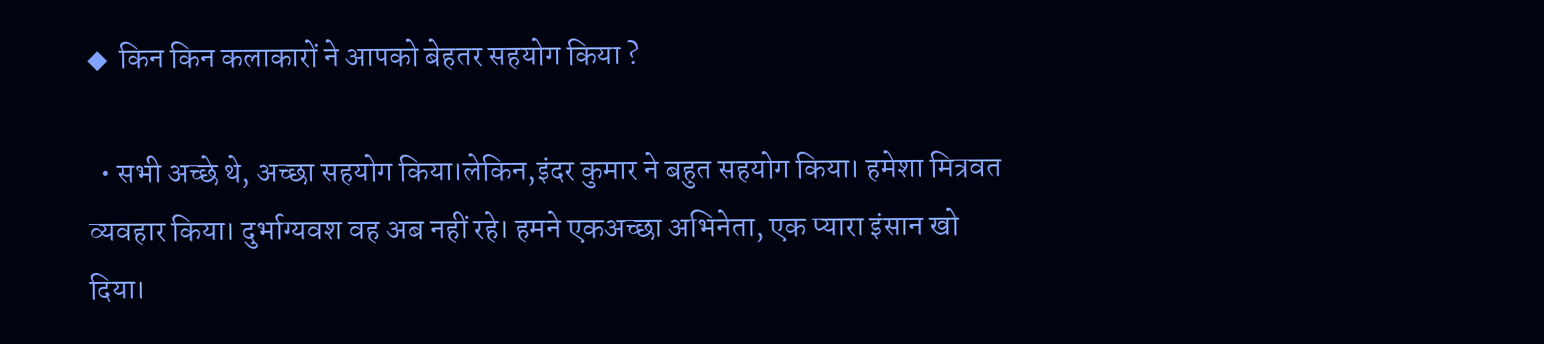◆  किन किन कलाकारों ने आपको बेहतर सहयोग किया ?

  • सभी अच्छे थे, अच्छा सहयोग किया।लेकिन,इंदर कुमार ने बहुत सहयोग किया। हमेशा मित्रवत व्यवहार किया। दुर्भाग्यवश वह अब नहीं रहे। हमने एकअच्छा अभिनेता, एक प्यारा इंसान खो दिया।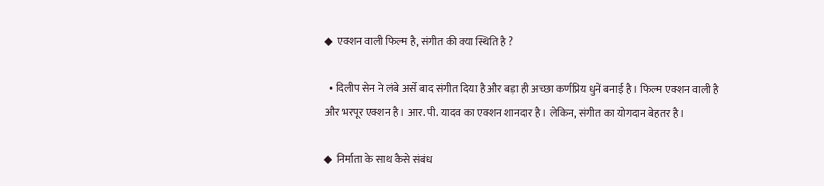◆  एक्शन वाली फिल्म है, संगीत की क्या स्थिति है ?

  • दिलीप सेन ने लंबे अर्से बाद संगीत दिया है और बड़ा ही अच्छा कर्णप्रिय धुनें बनाई है। फिल्म एक्शन वाली है और भरपूर एक्शन है। आर. पी. यादव का एक्शन शानदार है। लेकिन, संगीत का योगदान बेहतर है।

◆  निर्माता के साथ कैसे संबंध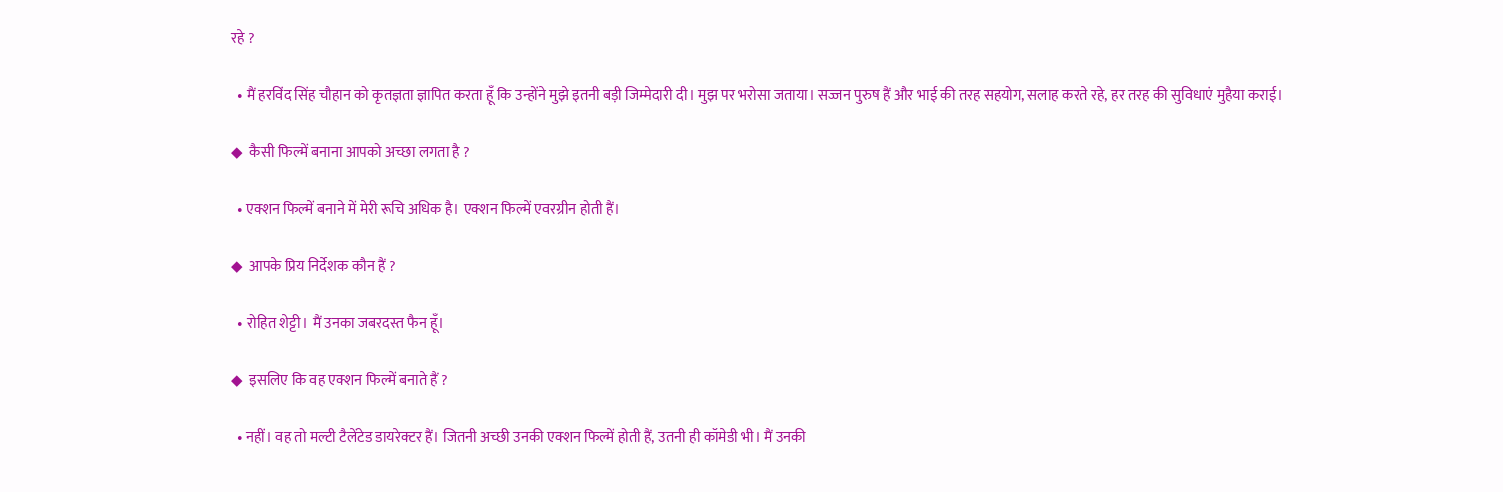रहे ?

  • मैं हरविंद सिंह चौहान को कृतज्ञता ज्ञापित करता हूँ कि उन्होंने मुझे इतनी बड़ी जिम्मेदारी दी। मुझ पर भरोसा जताया। सज्जन पुरुष हैं और भाई की तरह सहयोग, सलाह करते रहे, हर तरह की सुविधाएं मुहैया कराई।

◆  कैसी फिल्में बनाना आपको अच्छा लगता है ?

  • एक्शन फिल्में बनाने में मेरी रूचि अधिक है। एक्शन फिल्में एवरग्रीन होती हैं।

◆  आपके प्रिय निर्देशक कौन हैं ?

  • रोहित शेट्टी। मैं उनका जबरदस्त फैन हूँ।

◆  इसलिए कि वह एक्शन फिल्में बनाते हैं ?

  • नहीं। वह तो मल्टी टैलेंटेड डायरेक्टर हैं। जितनी अच्छी उनकी एक्शन फिल्में होती हैं, उतनी ही कॉमेडी भी। मैं उनकी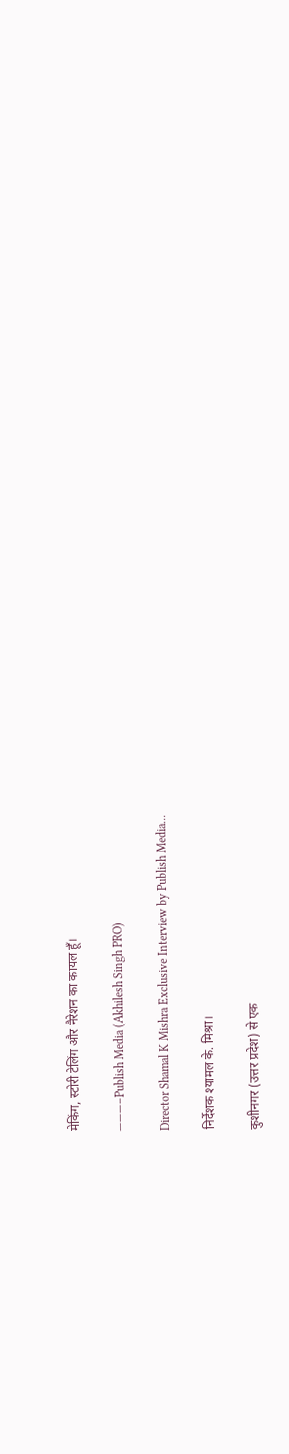मेकिंग, स्टोरी टेलिंग और नैरेशन का कायल हूँ।

———–Publish Media (Akhilesh Singh PRO)

Director Shamal K Mishra Exclusive Interview by Publish Media...

निर्देशक श्यामल के. मिश्रा।

कुशीनगर (उत्तर प्रदेश) से एक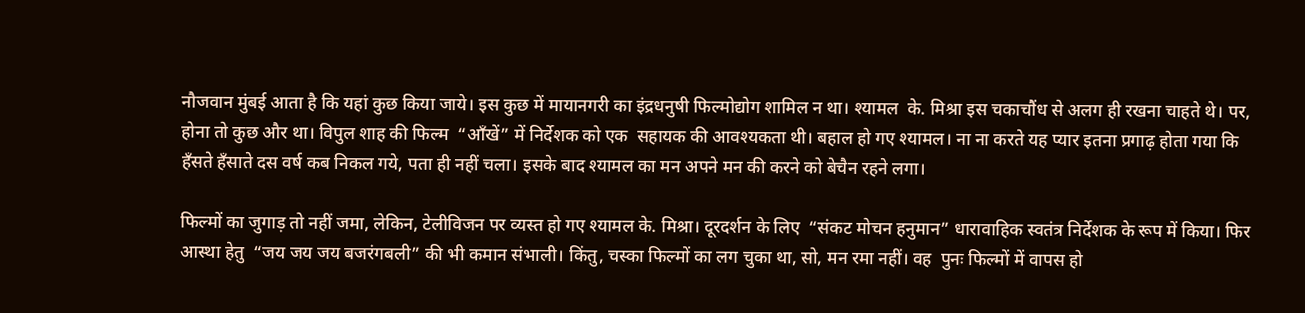नौजवान मुंबई आता है कि यहां कुछ किया जाये। इस कुछ में मायानगरी का इंद्रधनुषी फिल्मोद्योग शामिल न था। श्यामल  के. मिश्रा इस चकाचौंध से अलग ही रखना चाहते थे। पर, होना तो कुछ और था। विपुल शाह की फिल्म  “आँखें” में निर्देशक को एक  सहायक की आवश्यकता थी। बहाल हो गए श्यामल। ना ना करते यह प्यार इतना प्रगाढ़ होता गया कि हँसते हँसाते दस वर्ष कब निकल गये, पता ही नहीं चला। इसके बाद श्यामल का मन अपने मन की करने को बेचैन रहने लगा।

फिल्मों का जुगाड़ तो नहीं जमा, लेकिन, टेलीविजन पर व्यस्त हो गए श्यामल के. मिश्रा। दूरदर्शन के लिए  “संकट मोचन हनुमान” धारावाहिक स्वतंत्र निर्देशक के रूप में किया। फिर आस्था हेतु  “जय जय जय बजरंगबली” की भी कमान संभाली। किंतु, चस्का फिल्मों का लग चुका था, सो, मन रमा नहीं। वह  पुनः फिल्मों में वापस हो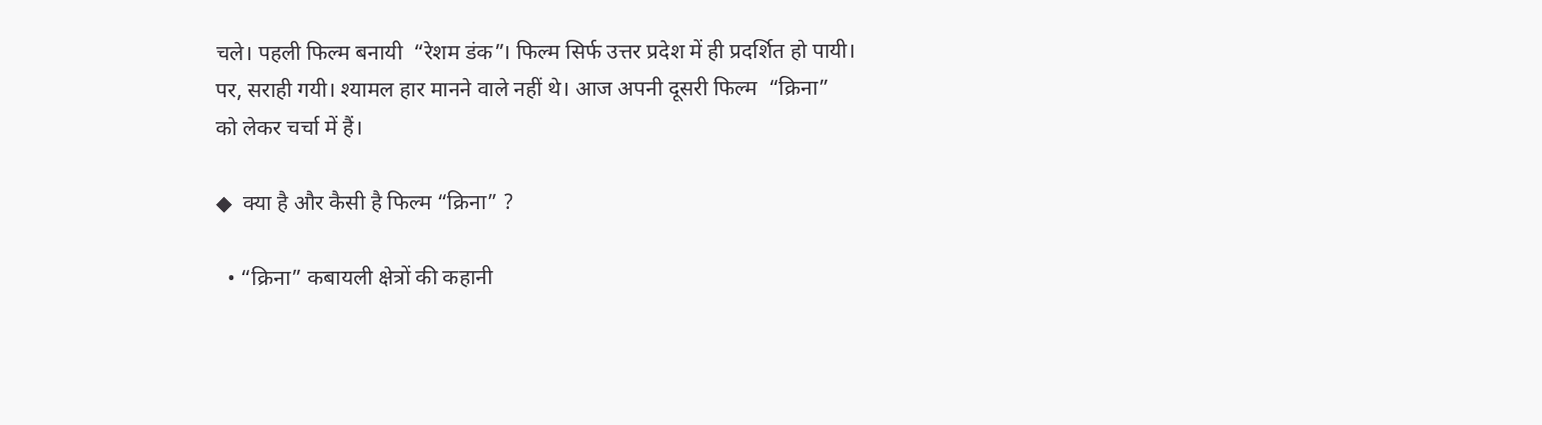चले। पहली फिल्म बनायी  “रेशम डंक”। फिल्म सिर्फ उत्तर प्रदेश में ही प्रदर्शित हो पायी। पर, सराही गयी। श्यामल हार मानने वाले नहीं थे। आज अपनी दूसरी फिल्म  “क्रिना”  को लेकर चर्चा में हैं।

◆  क्या है और कैसी है फिल्म “क्रिना” ?

  • “क्रिना” कबायली क्षेत्रों की कहानी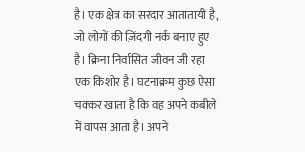है। एक क्षेत्र का सरदार आतातायी है, जो लोगों की ज़िंदगी नर्क बनाए हुए है। क्रिना निर्वासित जीवन जी रहा एक किशोर है। घटनाक्रम कुछ ऐसा चक्कर खाता है कि वह अपने कबीले में वापस आता है। अपने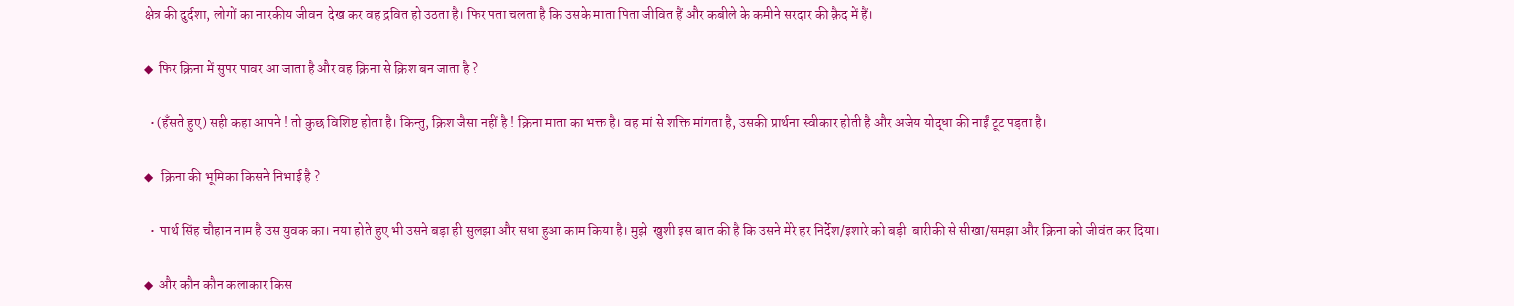क्षेत्र की दुर्दशा, लोगों का नारकीय जीवन  देख कर वह द्रवित हो उठता है। फिर पता चलता है कि उसके माता पिता जीवित हैं और कबीले के कमीने सरदार की क़ैद में हैं।

◆  फिर क्रिना में सुपर पावर आ जाता है और वह क्रिना से क्रिश बन जाता है ?

  • (हँसते हुए) सही कहा आपने ! तो कुछ विशिष्ट होता है। किन्तु, क्रिश जैसा नहीं है ! क्रिना माता का भक्त है। वह मां से शक्ति मांगता है, उसकी प्रार्थना स्वीकार होती है और अजेय योद्धा की नाईं टूट पड़ता है।

◆   क्रिना की भूमिका किसने निभाई है ?

  •  पार्थ सिंह चौहान नाम है उस युवक का। नया होते हुए भी उसने बड़ा ही सुलझा और सधा हुआ काम किया है। मुझे  खुशी इस बात की है कि उसने मेरे हर निर्देश/इशारे को बड़ी  बारीकी से सीखा/समझा और क्रिना को जीवंत कर दिया।

◆  और कौन कौन कलाकार किस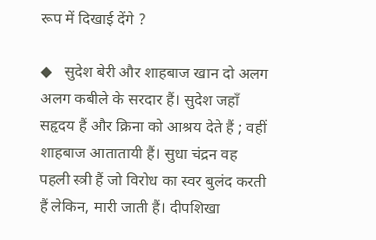रूप में दिखाई देंगे ?

◆   सुदेश बेरी और शाहबाज खान दो अलग अलग कबीले के सरदार हैं। सुदेश जहाँ सहृदय हैं और क्रिना को आश्रय देते हैं ; वहीं शाहबाज आतातायी हैं। सुधा चंद्रन वह पहली स्त्री हैं जो विरोध का स्वर बुलंद करती हैं लेकिन, मारी जाती हैं। दीपशिखा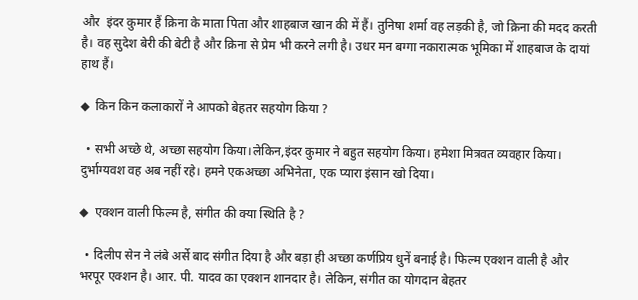और  इंदर कुमार हैं क्रिना के माता पिता और शाहबाज खान की में हैं। तुनिषा शर्मा वह लड़की है, जो क्रिना की मदद करती है। वह सुदेश बेरी की बेटी है और क्रिना से प्रेम भी करने लगी है। उधर मन बग्गा नकारात्मक भूमिका में शाहबाज के दायां हाथ हैं।

◆  किन किन कलाकारों ने आपको बेहतर सहयोग किया ?

  • सभी अच्छे थे, अच्छा सहयोग किया।लेकिन,इंदर कुमार ने बहुत सहयोग किया। हमेशा मित्रवत व्यवहार किया। दुर्भाग्यवश वह अब नहीं रहे। हमने एकअच्छा अभिनेता, एक प्यारा इंसान खो दिया।

◆  एक्शन वाली फिल्म है, संगीत की क्या स्थिति है ?

  • दिलीप सेन ने लंबे अर्से बाद संगीत दिया है और बड़ा ही अच्छा कर्णप्रिय धुनें बनाई है। फिल्म एक्शन वाली है और भरपूर एक्शन है। आर. पी. यादव का एक्शन शानदार है। लेकिन, संगीत का योगदान बेहतर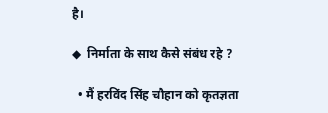है।

◆  निर्माता के साथ कैसे संबंध रहे ?

  • मैं हरविंद सिंह चौहान को कृतज्ञता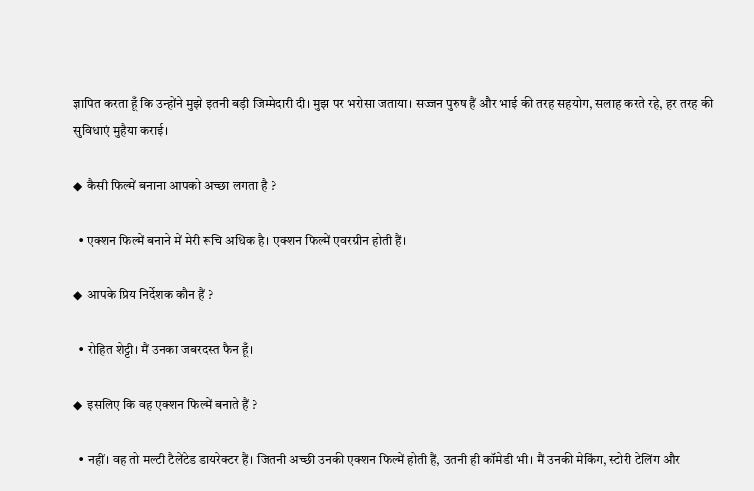ज्ञापित करता हूँ कि उन्होंने मुझे इतनी बड़ी जिम्मेदारी दी। मुझ पर भरोसा जताया। सज्जन पुरुष हैं और भाई की तरह सहयोग, सलाह करते रहे, हर तरह की सुविधाएं मुहैया कराई।

◆  कैसी फिल्में बनाना आपको अच्छा लगता है ?

  • एक्शन फिल्में बनाने में मेरी रूचि अधिक है। एक्शन फिल्में एवरग्रीन होती हैं।

◆  आपके प्रिय निर्देशक कौन हैं ?

  • रोहित शेट्टी। मैं उनका जबरदस्त फैन हूँ।

◆  इसलिए कि वह एक्शन फिल्में बनाते हैं ?

  • नहीं। वह तो मल्टी टैलेंटेड डायरेक्टर हैं। जितनी अच्छी उनकी एक्शन फिल्में होती हैं, उतनी ही कॉमेडी भी। मैं उनकी मेकिंग, स्टोरी टेलिंग और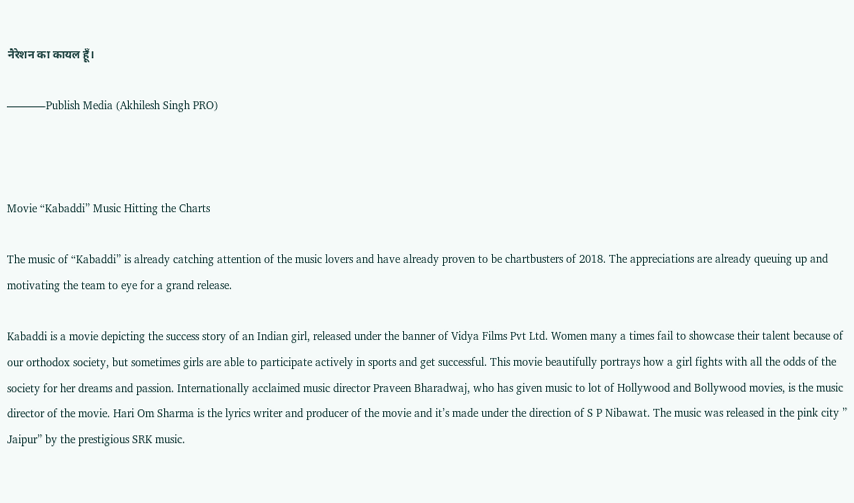नैरेशन का कायल हूँ।

———–Publish Media (Akhilesh Singh PRO)



Movie “Kabaddi” Music Hitting the Charts

The music of “Kabaddi” is already catching attention of the music lovers and have already proven to be chartbusters of 2018. The appreciations are already queuing up and motivating the team to eye for a grand release.

Kabaddi is a movie depicting the success story of an Indian girl, released under the banner of Vidya Films Pvt Ltd. Women many a times fail to showcase their talent because of our orthodox society, but sometimes girls are able to participate actively in sports and get successful. This movie beautifully portrays how a girl fights with all the odds of the society for her dreams and passion. Internationally acclaimed music director Praveen Bharadwaj, who has given music to lot of Hollywood and Bollywood movies, is the music director of the movie. Hari Om Sharma is the lyrics writer and producer of the movie and it’s made under the direction of S P Nibawat. The music was released in the pink city ” Jaipur” by the prestigious SRK music.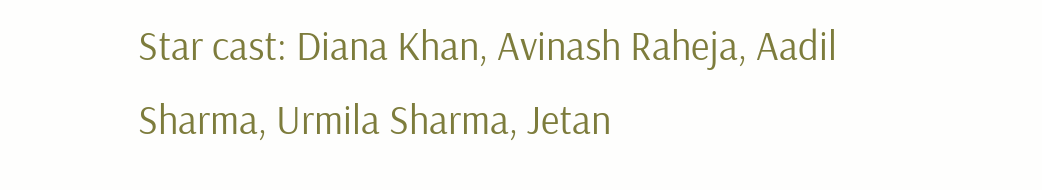Star cast: Diana Khan, Avinash Raheja, Aadil Sharma, Urmila Sharma, Jetan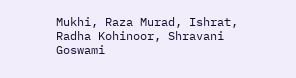Mukhi, Raza Murad, Ishrat, Radha Kohinoor, Shravani Goswami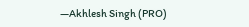—Akhlesh Singh (PRO)